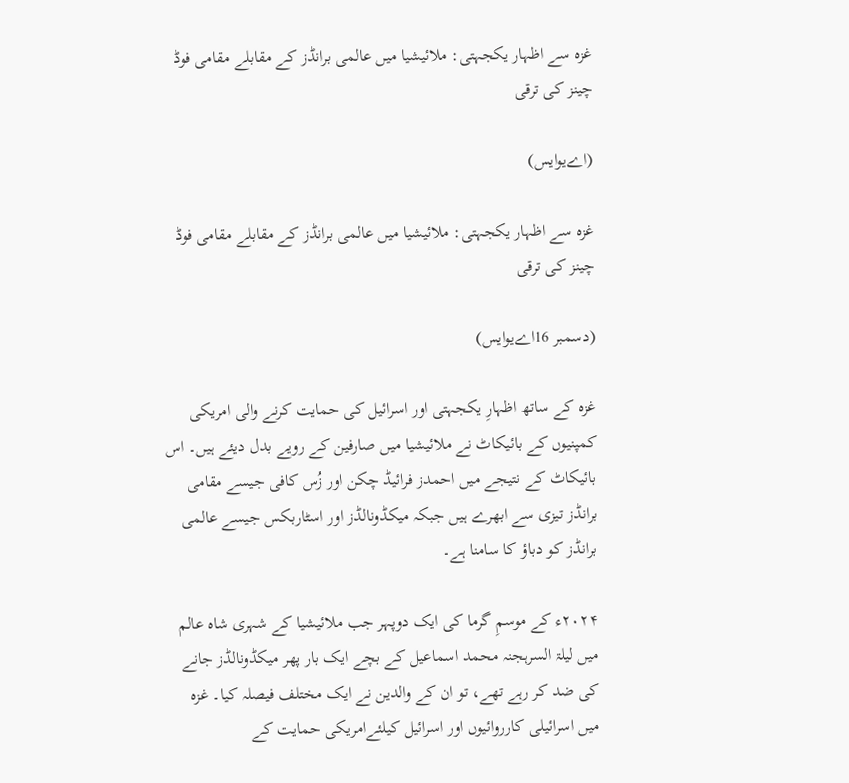غزہ سے اظہار یکجہتی: ملائیشیا میں عالمی برانڈز کے مقابلے مقامی فوڈ چینز کی ترقی

(اےیوایس)

غزہ سے اظہار یکجہتی: ملائیشیا میں عالمی برانڈز کے مقابلے مقامی فوڈ چینز کی ترقی

(دسمبر 16اےیوایس)

غزہ کے ساتھ اظہارِ یکجہتی اور اسرائیل کی حمایت کرنے والی امریکی کمپنیوں کے بائیکاٹ نے ملائیشیا میں صارفین کے رویے بدل دیئے ہیں۔ اس بائیکاٹ کے نتیجے میں احمدز فرائیڈ چکن اور زُس کافی جیسے مقامی برانڈز تیزی سے ابھرے ہیں جبکہ میکڈونالڈز اور اسٹاربکس جیسے عالمی برانڈز کو دباؤ کا سامنا ہے۔

۲۰۲۴ء کے موسمِ گرما کی ایک دوپہر جب ملائیشیا کے شہری شاہ عالم میں لیلۃ السرہجنہ محمد اسماعیل کے بچے ایک بار پھر میکڈونالڈز جانے کی ضد کر رہے تھے، تو ان کے والدین نے ایک مختلف فیصلہ کیا۔ غزہ میں اسرائیلی کارروائیوں اور اسرائیل کیلئےامریکی حمایت کے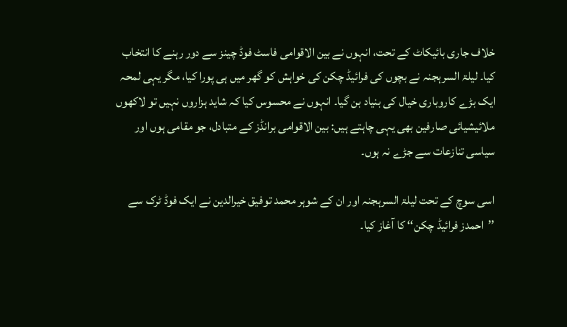خلاف جاری بائیکاٹ کے تحت، انہوں نے بین الاقوامی فاسٹ فوڈ چینز سے دور رہنے کا انتخاب کیا۔ لیلۃ السرہجنہ نے بچوں کی فرائیڈ چکن کی خواہش کو گھر میں ہی پورا کیا، مگر یہی لمحہ ایک بڑے کاروباری خیال کی بنیاد بن گیا۔ انہوں نے محسوس کیا کہ شاید ہزاروں نہیں تو لاکھوں ملائیشیائی صارفین بھی یہی چاہتے ہیں: بین الاقوامی برانڈز کے متبادل، جو مقامی ہوں اور سیاسی تنازعات سے جڑے نہ ہوں۔

اسی سوچ کے تحت لیلۃ السرہجنہ اور ان کے شوہر محمد توفیق خیرالدین نے ایک فوڈ ٹرک سے ’’احمدز فرائیڈ چکن‘‘ کا آغاز کیا۔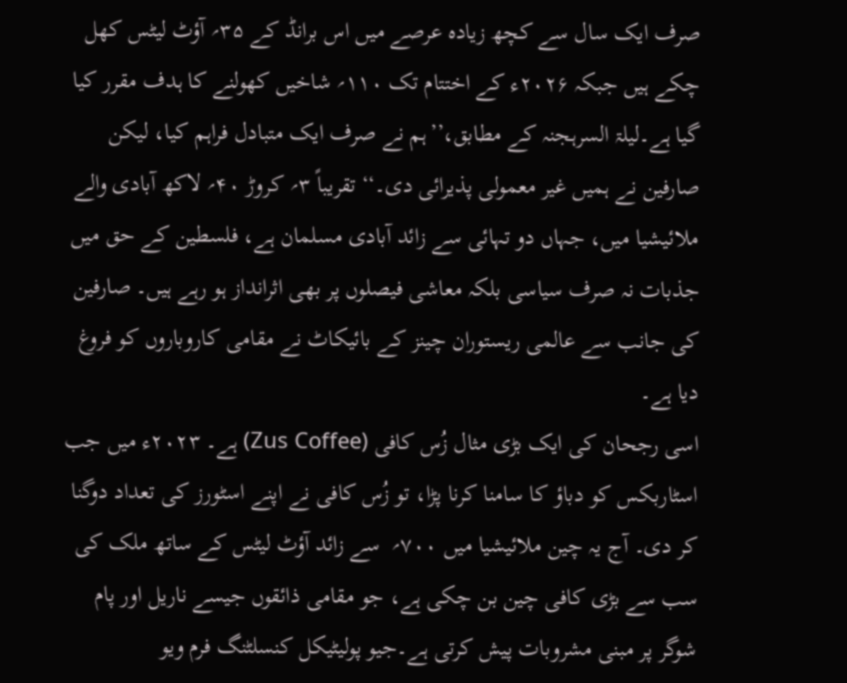صرف ایک سال سے کچھ زیادہ عرصے میں اس برانڈ کے ۳۵؍ آؤٹ لیٹس کھل چکے ہیں جبکہ ۲۰۲۶ء کے اختتام تک ۱۱۰؍ شاخیں کھولنے کا ہدف مقرر کیا گیا ہے۔لیلۃ السرہجنہ کے مطابق،’’ہم نے صرف ایک متبادل فراہم کیا، لیکن صارفین نے ہمیں غیر معمولی پذیرائی دی۔‘‘ تقریباً ۳؍ کروڑ ۴۰؍ لاکھ آبادی والے ملائیشیا میں، جہاں دو تہائی سے زائد آبادی مسلمان ہے، فلسطین کے حق میں جذبات نہ صرف سیاسی بلکہ معاشی فیصلوں پر بھی اثرانداز ہو رہے ہیں۔ صارفین کی جانب سے عالمی ریستوران چینز کے بائیکاٹ نے مقامی کاروباروں کو فروغ دیا ہے۔
اسی رجحان کی ایک بڑی مثال زُس کافی (Zus Coffee) ہے۔ ۲۰۲۳ء میں جب اسٹاربکس کو دباؤ کا سامنا کرنا پڑا، تو زُس کافی نے اپنے اسٹورز کی تعداد دوگنا کر دی۔ آج یہ چین ملائیشیا میں ۷۰۰؍  سے زائد آؤٹ لیٹس کے ساتھ ملک کی سب سے بڑی کافی چین بن چکی ہے، جو مقامی ذائقوں جیسے ناریل اور پام شوگر پر مبنی مشروبات پیش کرتی ہے۔جیو پولیٹیکل کنسلٹنگ فرم ویو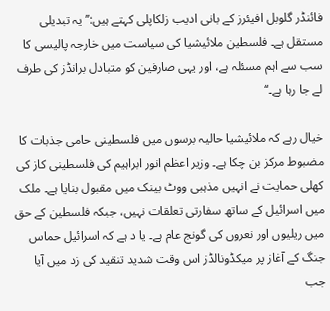فائنڈر گلوبل افیئرز کے بانی ادیب زلکاپلی کہتے ہیں:’’یہ تبدیلی مستقل ہے۔ فلسطین ملائیشیا کی سیاست میں خارجہ پالیسی کا سب سے اہم مسئلہ ہے، اور یہی صارفین کو متبادل برانڈز کی طرف لے جا رہا ہے۔‘‘

خیال رہے کہ ملائیشیا حالیہ برسوں میں فلسطینی حامی جذبات کا مضبوط مرکز بن چکا ہے۔ وزیر اعظم انور ابراہیم کی فلسطینی کاز کی کھلی حمایت نے انہیں مذہبی ووٹ بینک میں مقبول بنایا ہے۔ ملک میں اسرائیل کے ساتھ سفارتی تعلقات نہیں، جبکہ فلسطین کے حق میں ریلیوں اور نعروں کی گونج عام ہے۔ یا د ہے کہ اسرائیل حماس جنگ کے آغاز پر میکڈونالڈز اس وقت شدید تنقید کی زد میں آیا جب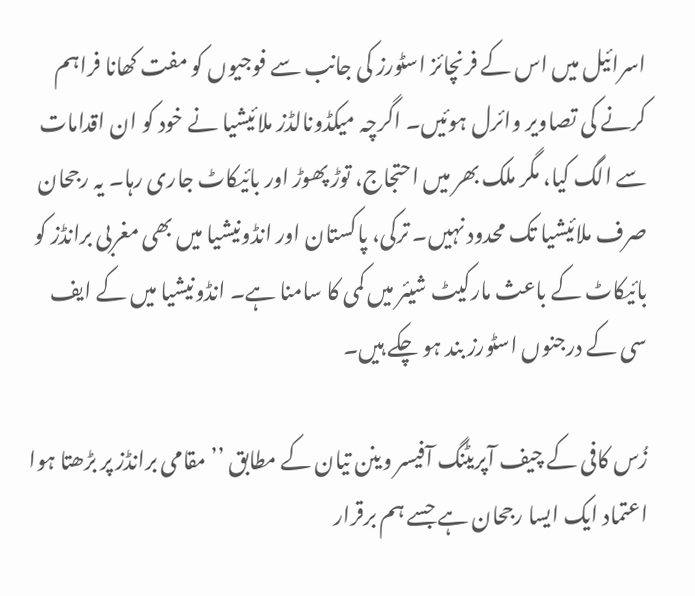اسرائیل میں اس کے فرنچائز اسٹورز کی جانب سے فوجیوں کو مفت کھانا فراہم کرنے کی تصاویر وائرل ہوئیں۔ اگرچہ میکڈونالڈز ملائیشیا نے خود کو ان اقدامات سے الگ کیا، مگر ملک بھر میں احتجاج، توڑ پھوڑ اور بائیکاٹ جاری رہا۔ یہ رجحان صرف ملائیشیا تک محدود نہیں۔ ترکی، پاکستان اور انڈونیشیا میں بھی مغربی برانڈز کو بائیکاٹ کے باعث مارکیٹ شیئر میں کمی کا سامنا ہے۔ انڈونیشیا میں کے ایف سی کے درجنوں اسٹورز بند ہو چکے ہیں۔

زُس کافی کے چیف آپریٹنگ آفیسر وینن تیان کے مطابق ’’مقامی برانڈز پر بڑھتا ہوا اعتماد ایک ایسا رجحان ہے جسے ہم برقرار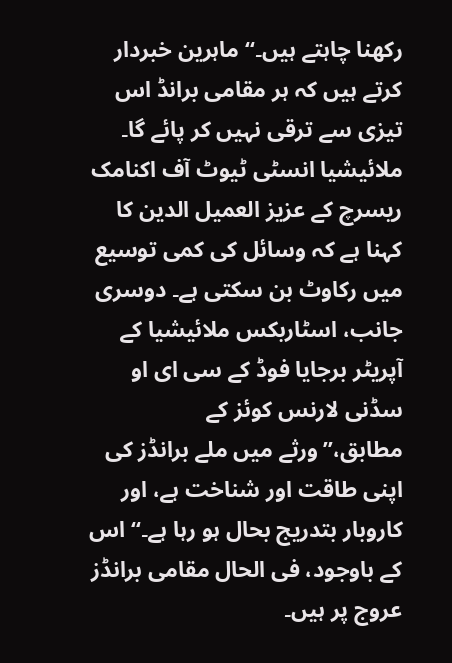رکھنا چاہتے ہیں۔‘‘ ماہرین خبردار کرتے ہیں کہ ہر مقامی برانڈ اس تیزی سے ترقی نہیں کر پائے گا۔ ملائیشیا انسٹی ٹیوٹ آف اکنامک ریسرچ کے عزیز العمیل الدین کا کہنا ہے کہ وسائل کی کمی توسیع میں رکاوٹ بن سکتی ہے۔ دوسری جانب، اسٹاربکس ملائیشیا کے آپریٹر برجایا فوڈ کے سی ای او سڈنی لارنس کوئز کے مطابق،’’ورثے میں ملے برانڈز کی اپنی طاقت اور شناخت ہے، اور کاروبار بتدریج بحال ہو رہا ہے۔‘‘ اس کے باوجود، فی الحال مقامی برانڈز عروج پر ہیں۔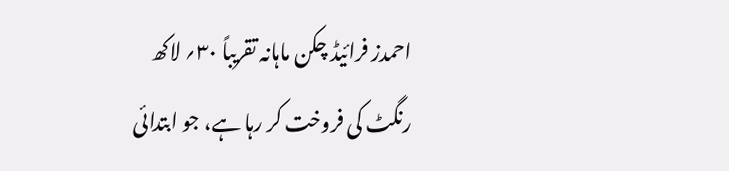احمدز فرائیڈ چکن ماہانہ تقریباً ۳۰؍ لاکھ رنگٹ کی فروخت کر رہا ہے، جو ابتدائی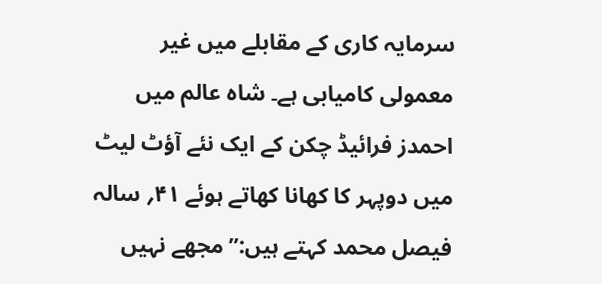سرمایہ کاری کے مقابلے میں غیر معمولی کامیابی ہے۔ شاہ عالم میں احمدز فرائیڈ چکن کے ایک نئے آؤٹ لیٹ میں دوپہر کا کھانا کھاتے ہوئے ۴۱؍ سالہ فیصل محمد کہتے ہیں:’’مجھے نہیں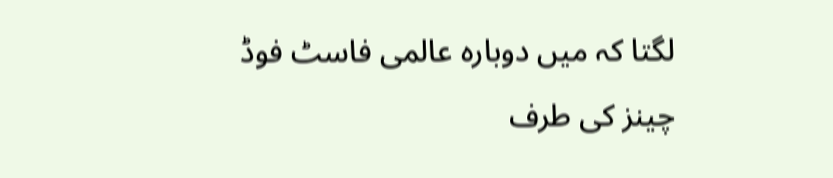لگتا کہ میں دوبارہ عالمی فاسٹ فوڈ چینز کی طرف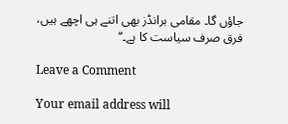جاؤں گا۔ مقامی برانڈز بھی اتنے ہی اچھے ہیں، فرق صرف سیاست کا ہے۔‘‘

Leave a Comment

Your email address will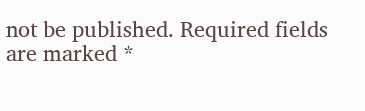not be published. Required fields are marked *